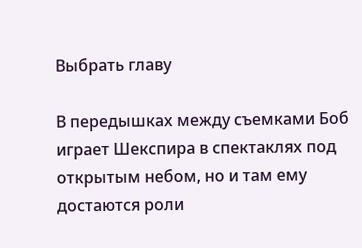Выбрать главу

В передышках между съемками Боб играет Шекспира в спектаклях под открытым небом, но и там ему достаются роли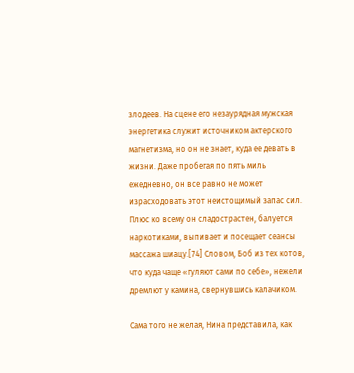злодеев. На сцене его незаурядная мужская энергетика служит источником актерского магнетизма, но он не знает, куда ее девать в жизни. Даже пробегая по пять миль ежедневно, он все равно не может израсходовать этот неистощимый запас сил. Плюс ко всему он сладострастен, балуется наркотиками, выпивает и посещает сеансы массажа шиацу.[74] Словом, Боб из тех котов, что куда чаще «гуляют сами по себе», нежели дремлют у камина, свернувшись калачиком.

Сама того не желая, Нина представила, как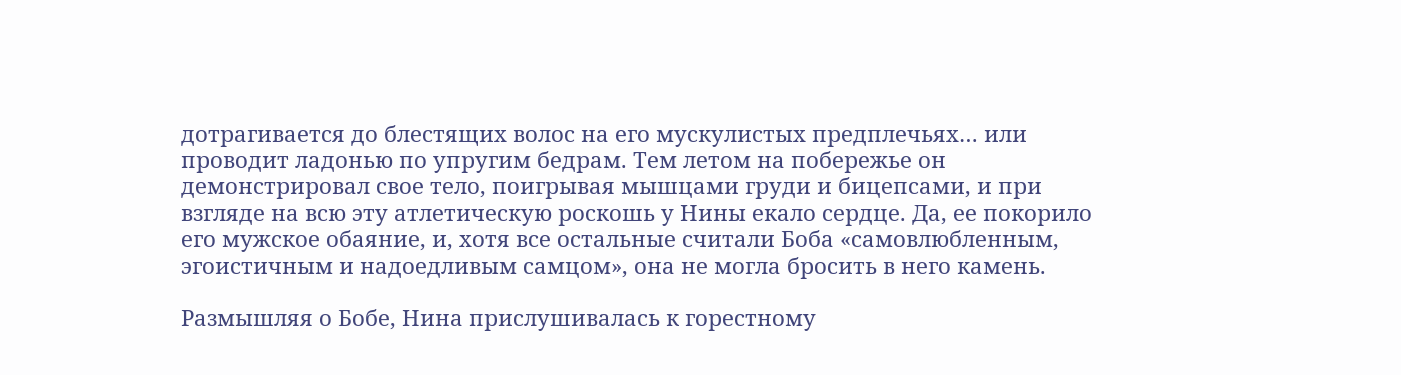дотрагивается до блестящих волос на его мускулистых предплечьях… или проводит ладонью по упругим бедрам. Тем летом на побережье он демонстрировал свое тело, поигрывая мышцами груди и бицепсами, и при взгляде на всю эту атлетическую роскошь у Нины екало сердце. Да, ее покорило его мужское обаяние, и, хотя все остальные считали Боба «самовлюбленным, эгоистичным и надоедливым самцом», она не могла бросить в него камень.

Размышляя о Бобе, Нина прислушивалась к горестному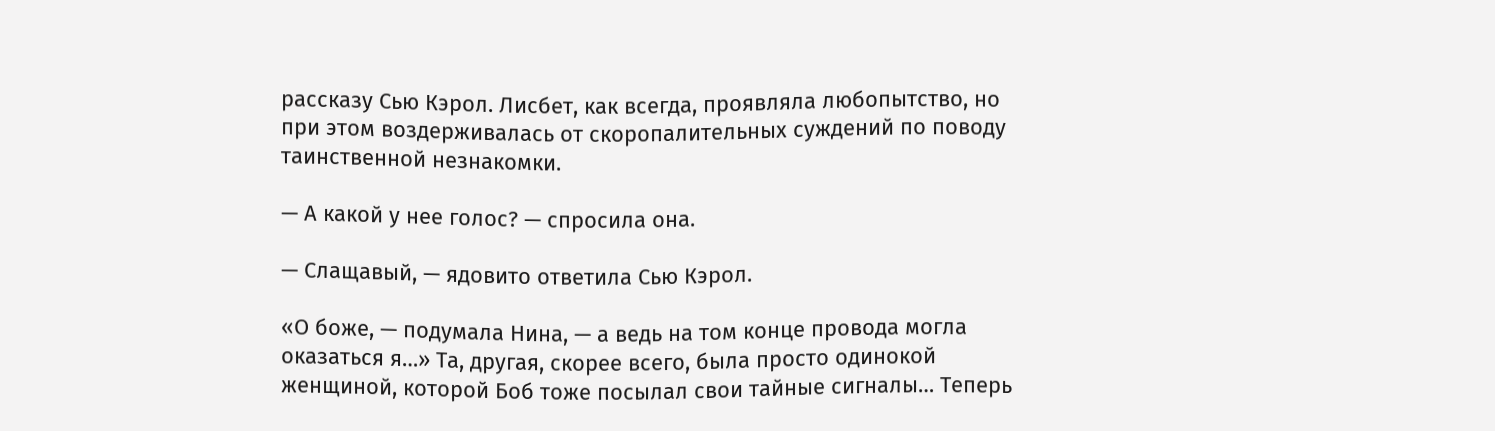рассказу Сью Кэрол. Лисбет, как всегда, проявляла любопытство, но при этом воздерживалась от скоропалительных суждений по поводу таинственной незнакомки.

— А какой у нее голос? — спросила она.

— Слащавый, — ядовито ответила Сью Кэрол.

«О боже, — подумала Нина, — а ведь на том конце провода могла оказаться я…» Та, другая, скорее всего, была просто одинокой женщиной, которой Боб тоже посылал свои тайные сигналы… Теперь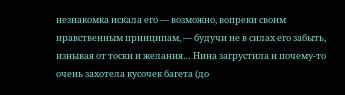незнакомка искала его — возможно, вопреки своим нравственным принципам, — будучи не в силах его забыть, изнывая от тоски и желания… Нина загрустила и почему-то очень захотела кусочек багета (до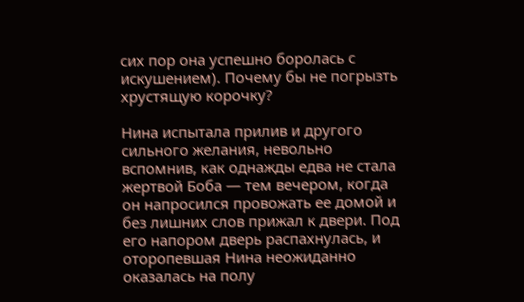сих пор она успешно боролась с искушением). Почему бы не погрызть хрустящую корочку?

Нина испытала прилив и другого сильного желания, невольно вспомнив, как однажды едва не стала жертвой Боба — тем вечером, когда он напросился провожать ее домой и без лишних слов прижал к двери. Под его напором дверь распахнулась, и оторопевшая Нина неожиданно оказалась на полу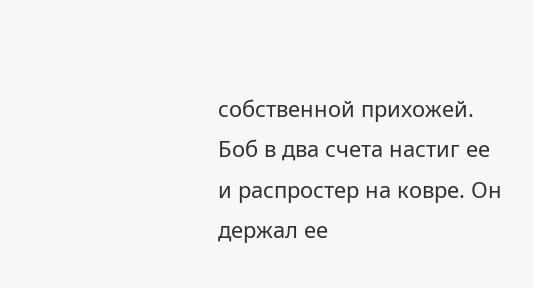собственной прихожей. Боб в два счета настиг ее и распростер на ковре. Он держал ее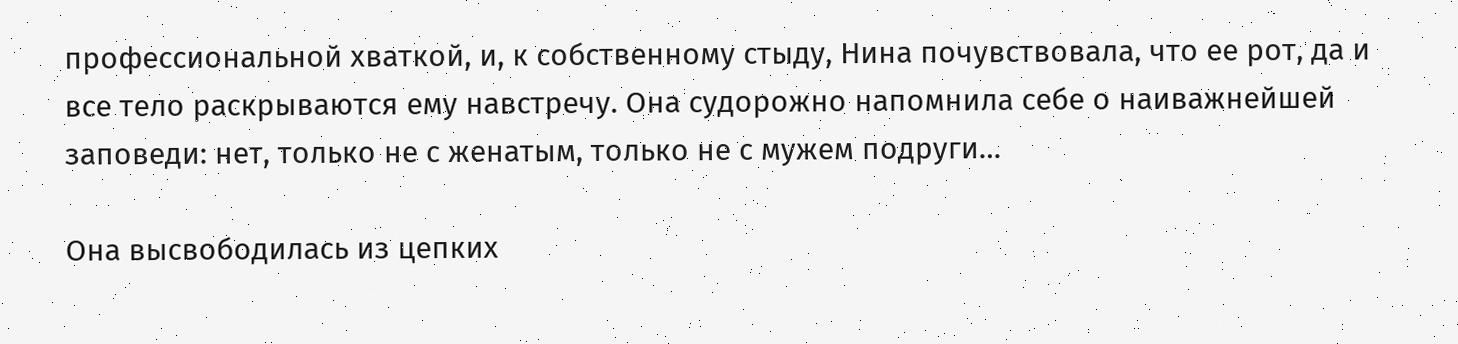профессиональной хваткой, и, к собственному стыду, Нина почувствовала, что ее рот, да и все тело раскрываются ему навстречу. Она судорожно напомнила себе о наиважнейшей заповеди: нет, только не с женатым, только не с мужем подруги…

Она высвободилась из цепких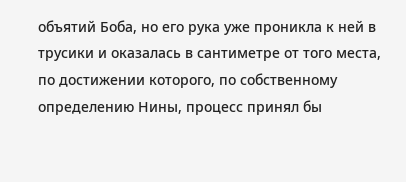объятий Боба, но его рука уже проникла к ней в трусики и оказалась в сантиметре от того места, по достижении которого, по собственному определению Нины, процесс принял бы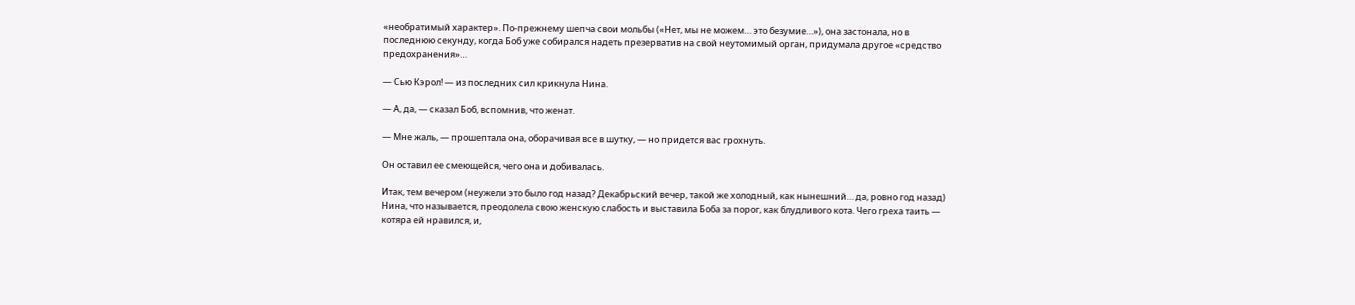«необратимый характер». По-прежнему шепча свои мольбы («Нет, мы не можем… это безумие…»), она застонала, но в последнюю секунду, когда Боб уже собирался надеть презерватив на свой неутомимый орган, придумала другое «средство предохранения»…

— Сью Кэрол! — из последних сил крикнула Нина.

— А, да, — сказал Боб, вспомнив, что женат.

— Мне жаль, — прошептала она, оборачивая все в шутку, — но придется вас грохнуть.

Он оставил ее смеющейся, чего она и добивалась.

Итак, тем вечером (неужели это было год назад? Декабрьский вечер, такой же холодный, как нынешний… да, ровно год назад) Нина, что называется, преодолела свою женскую слабость и выставила Боба за порог, как блудливого кота. Чего греха таить — котяра ей нравился, и,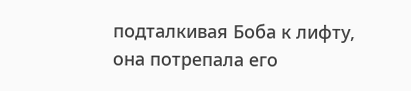подталкивая Боба к лифту, она потрепала его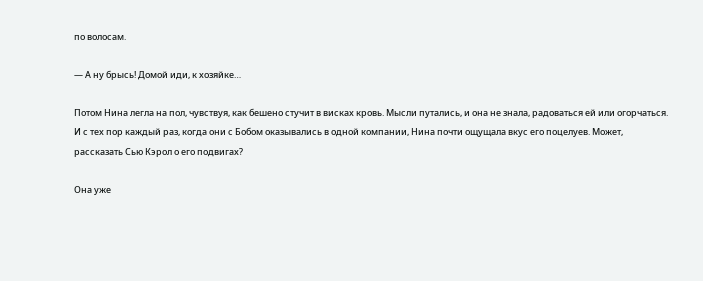по волосам.

— А ну брысь! Домой иди, к хозяйке…

Потом Нина легла на пол, чувствуя, как бешено стучит в висках кровь. Мысли путались, и она не знала, радоваться ей или огорчаться. И с тех пор каждый раз, когда они с Бобом оказывались в одной компании, Нина почти ощущала вкус его поцелуев. Может, рассказать Сью Кэрол о его подвигах?

Она уже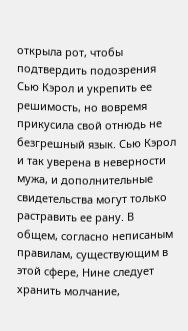открыла рот, чтобы подтвердить подозрения Сью Кэрол и укрепить ее решимость, но вовремя прикусила свой отнюдь не безгрешный язык. Сью Кэрол и так уверена в неверности мужа, и дополнительные свидетельства могут только растравить ее рану. В общем, согласно неписаным правилам, существующим в этой сфере, Нине следует хранить молчание,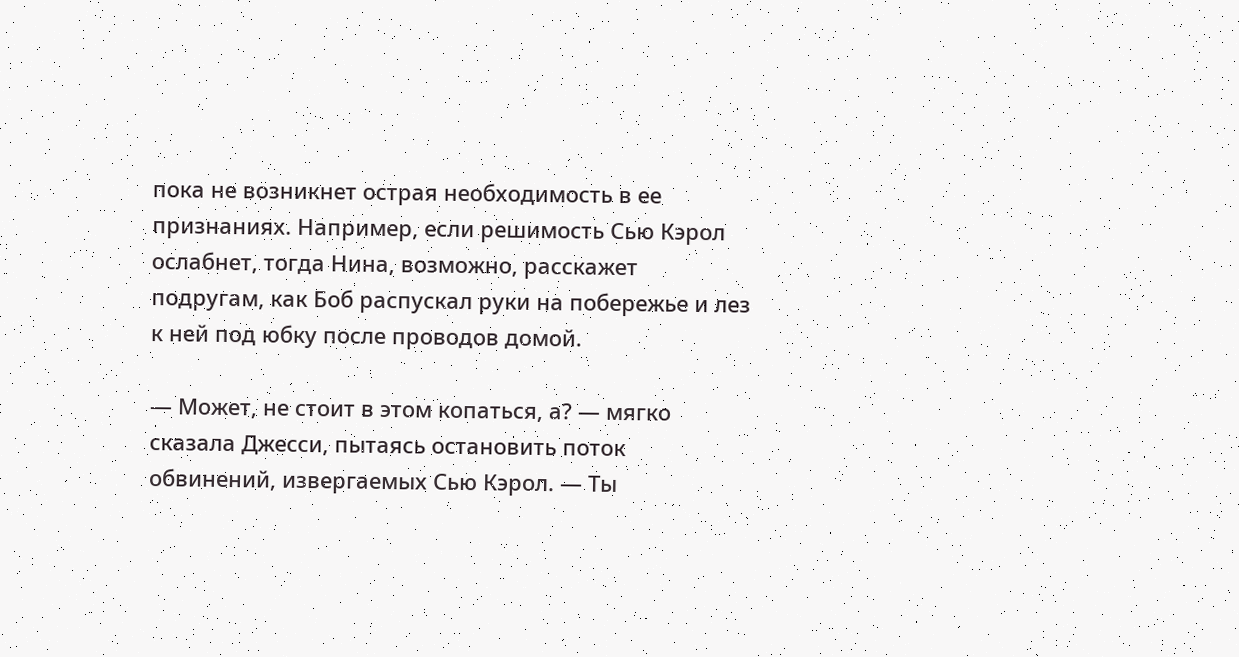пока не возникнет острая необходимость в ее признаниях. Например, если решимость Сью Кэрол ослабнет, тогда Нина, возможно, расскажет подругам, как Боб распускал руки на побережье и лез к ней под юбку после проводов домой.

— Может, не стоит в этом копаться, а? — мягко сказала Джесси, пытаясь остановить поток обвинений, извергаемых Сью Кэрол. — Ты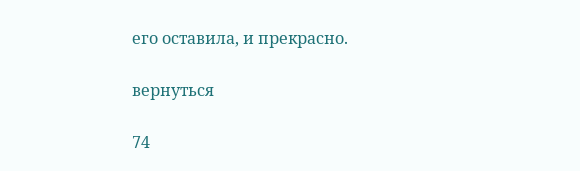его оставила, и прекрасно.

вернуться

74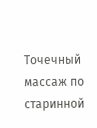Точечный массаж по старинной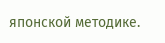японской методике.